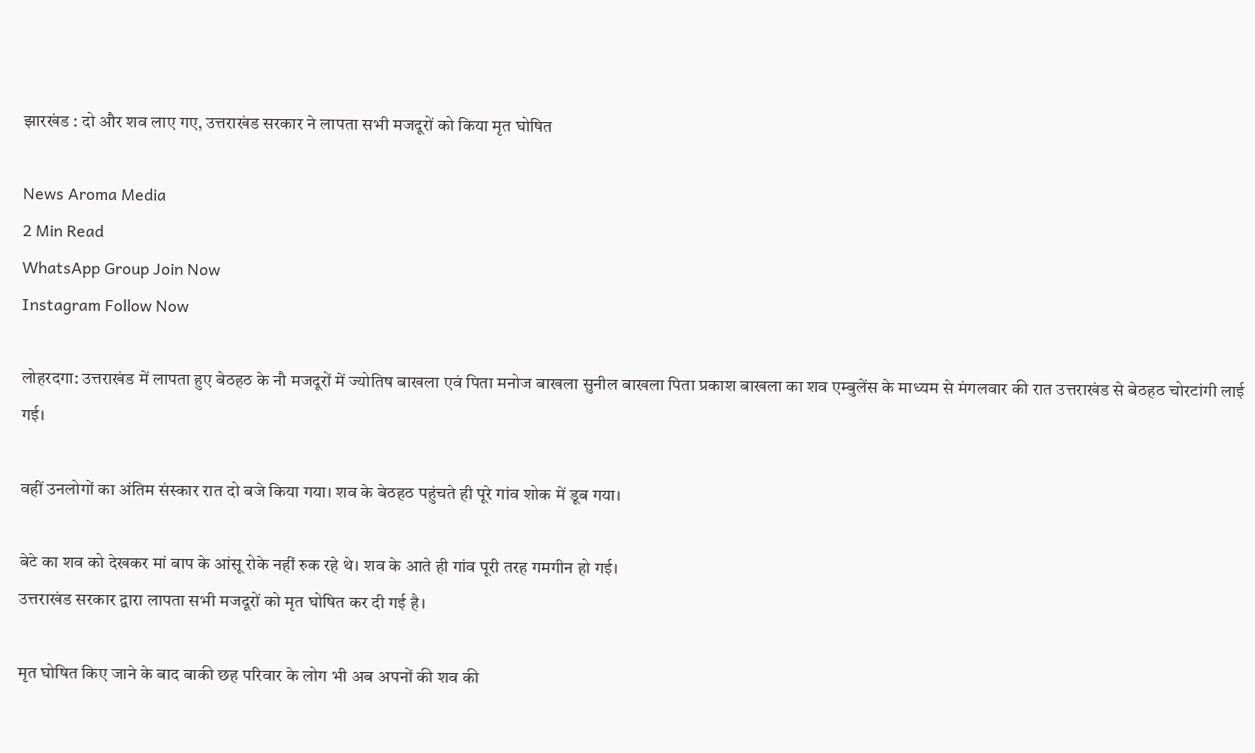झारखंड : दो और शव लाए गए, उत्तराखंड सरकार ने लापता सभी मजदूरों को किया मृत घोषित

News Aroma Media
2 Min Read
WhatsApp Group Join Now
Instagram Follow Now

लोहरदगा: उत्तराखंड में लापता हुए बेठहठ के नौ मजदूरों में ज्योतिष बाखला एवं पिता मनोज बाखला सुनील बाखला पिता प्रकाश बाखला का शव एम्बुलेंस के माध्यम से मंगलवार की रात उत्तराखंड से बेठहठ चोरटांगी लाई गई।

वहीं उनलोगों का अंतिम संस्कार रात दो बजे किया गया। शव के बेठहठ पहुंचते ही पूरे गांव शोक में डूब गया।

बेटे का शव को देखकर मां बाप के आंसू रोके नहीं रुक रहे थे। शव के आते ही गांव पूरी तरह गमगीन हो गई।
उत्तराखंड सरकार द्वारा लापता सभी मजदूरों को मृत घोषित कर दी गई है।

मृत घोषित किए जाने के बाद बाकी छह परिवार के लोग भी अब अपनों की शव की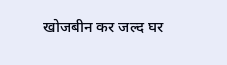खोजबीन कर जल्द घर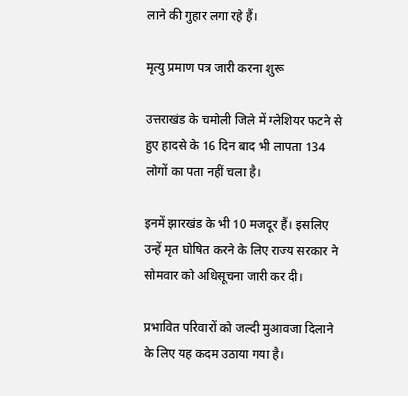लाने की गुहार लगा रहे हैं।

मृत्यु प्रमाण पत्र जारी करना शुरू

उत्तराखंड के चमोली जिले में ग्लेशियर फटने से हुए हादसे के 16 दिन बाद भी लापता 134 लोगों का पता नहीं चला है।

इनमें झारखंड के भी 10 मजदूर हैं। इसलिए उन्हें मृत घोषित करने के लिए राज्य सरकार ने सोमवार को अधिसूचना जारी कर दी।

प्रभावित परिवारों को जल्दी मुआवजा दिलाने के लिए यह कदम उठाया गया है।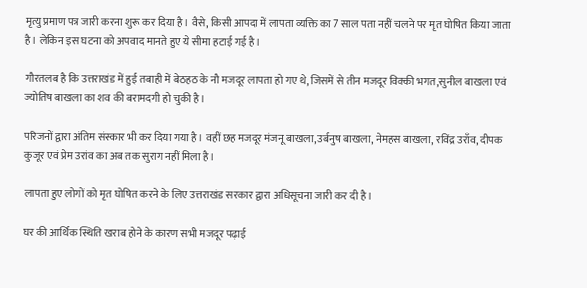मृत्यु प्रमाण पत्र जारी करना शुरू कर दिया है। वैसे, किसी आपदा में लापता व्यक्ति का 7 साल पता नहीं चलने पर मृत घोषित किया जाता है। लेकिन इस घटना को अपवाद मानते हुए ये सीमा हटाई गई है।

गौरतलब है कि उत्तराखंड में हुई तबाही में बेठहठ के नौ मजदूर लापता हो गए थे, जिसमें से तीन मजदूर विक्की भगत,सुनील बाखला एवं ज्योतिष बाखला का शव की बरामदगी हो चुकी है।

परिजनों द्वारा अंतिम संस्कार भी कर दिया गया है। वहीं छह मजदूर मंजनू बाखला,उर्बनुष बाखला, नेमहस बाखला, रविंद्र उराँव, दीपक कुजूर एवं प्रेम उरांव का अब तक सुराग नहीं मिला है।

लापता हुए लोगों को मृत घोषित करने के लिए उत्तराखंड सरकार द्वारा अधिसूचना जारी कर दी है।

घर की आर्थिक स्थिति खराब होने के कारण सभी मजदूर पढ़ाई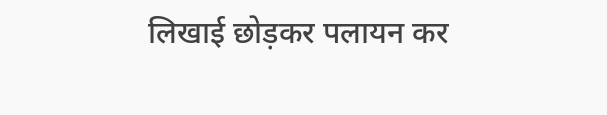लिखाई छोड़कर पलायन कर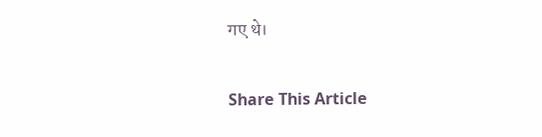गए थे।

Share This Article